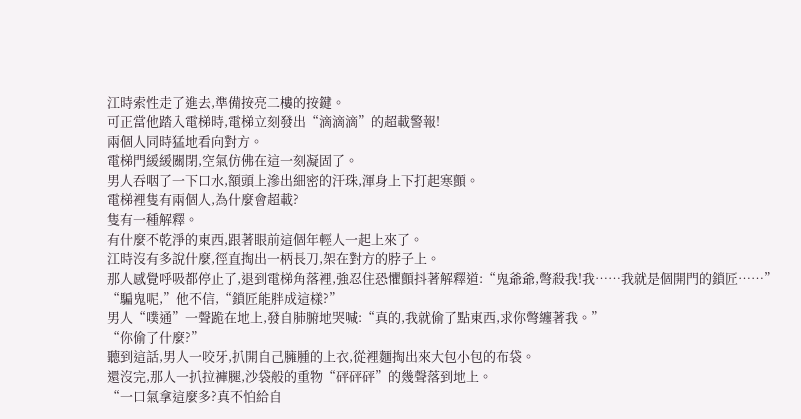江時索性走了進去,準備按亮二樓的按鍵。
可正當他踏入電梯時,電梯立刻發出“滴滴滴”的超載警報!
兩個人同時猛地看向對方。
電梯門緩緩關閉,空氣仿佛在這一刻凝固了。
男人吞咽了一下口水,額頭上滲出細密的汗珠,渾身上下打起寒顫。
電梯裡隻有兩個人,為什麼會超載?
隻有一種解釋。
有什麼不乾淨的東西,跟著眼前這個年輕人一起上來了。
江時沒有多說什麼,徑直掏出一柄長刀,架在對方的脖子上。
那人感覺呼吸都停止了,退到電梯角落裡,強忍住恐懼顫抖著解釋道:“鬼爺爺,彆殺我!我……我就是個開門的鎖匠……”
“騙鬼呢,”他不信,“鎖匠能胖成這樣?”
男人“噗通”一聲跪在地上,發自肺腑地哭喊:“真的,我就偷了點東西,求你彆纏著我。”
“你偷了什麼?”
聽到這話,男人一咬牙,扒開自己臃腫的上衣,從裡麵掏出來大包小包的布袋。
還沒完,那人一扒拉褲腿,沙袋般的重物“砰砰砰”的幾聲落到地上。
“一口氣拿這麼多?真不怕給自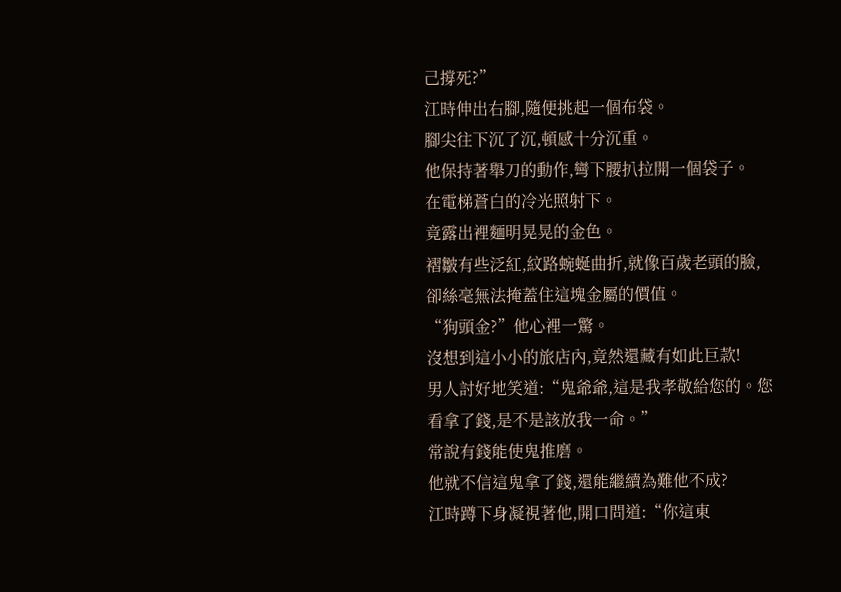己撐死?”
江時伸出右腳,隨便挑起一個布袋。
腳尖往下沉了沉,頓感十分沉重。
他保持著舉刀的動作,彎下腰扒拉開一個袋子。
在電梯蒼白的冷光照射下。
竟露出裡麵明晃晃的金色。
褶皺有些泛紅,紋路蜿蜒曲折,就像百歲老頭的臉,卻絲毫無法掩蓋住這塊金屬的價值。
“狗頭金?”他心裡一驚。
沒想到這小小的旅店內,竟然還藏有如此巨款!
男人討好地笑道:“鬼爺爺,這是我孝敬給您的。您看拿了錢,是不是該放我一命。”
常說有錢能使鬼推磨。
他就不信這鬼拿了錢,還能繼續為難他不成?
江時蹲下身凝視著他,開口問道:“你這東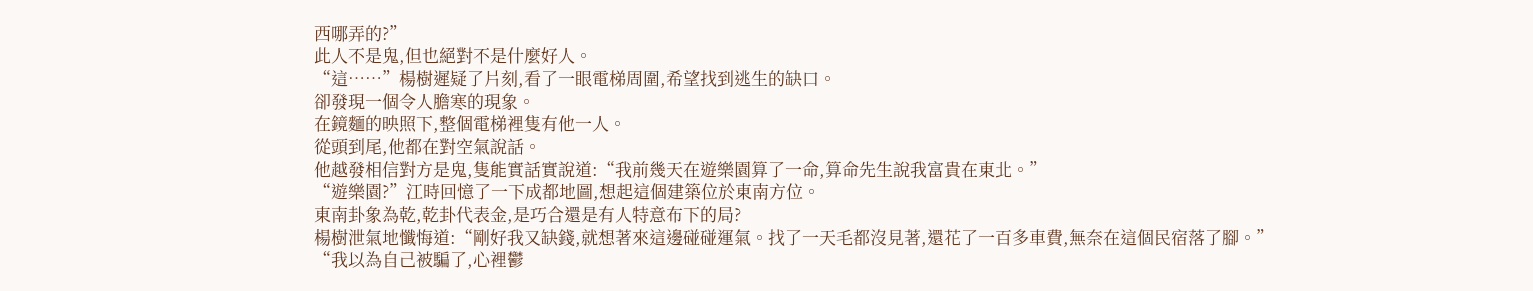西哪弄的?”
此人不是鬼,但也絕對不是什麼好人。
“這……”楊樹遲疑了片刻,看了一眼電梯周圍,希望找到逃生的缺口。
卻發現一個令人膽寒的現象。
在鏡麵的映照下,整個電梯裡隻有他一人。
從頭到尾,他都在對空氣說話。
他越發相信對方是鬼,隻能實話實說道:“我前幾天在遊樂園算了一命,算命先生說我富貴在東北。”
“遊樂園?”江時回憶了一下成都地圖,想起這個建築位於東南方位。
東南卦象為乾,乾卦代表金,是巧合還是有人特意布下的局?
楊樹泄氣地懺悔道:“剛好我又缺錢,就想著來這邊碰碰運氣。找了一天毛都沒見著,還花了一百多車費,無奈在這個民宿落了腳。”
“我以為自己被騙了,心裡鬱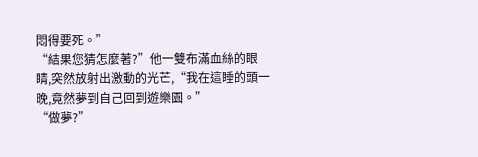悶得要死。”
“結果您猜怎麼著?”他一雙布滿血絲的眼睛,突然放射出激動的光芒,“我在這睡的頭一晚,竟然夢到自己回到遊樂園。”
“做夢?”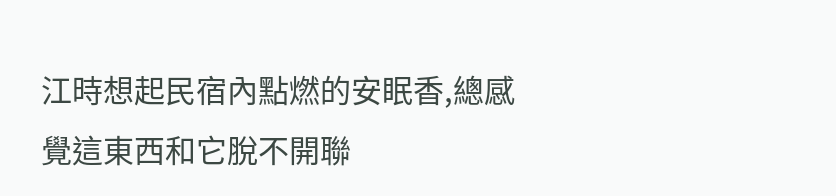江時想起民宿內點燃的安眠香,總感覺這東西和它脫不開聯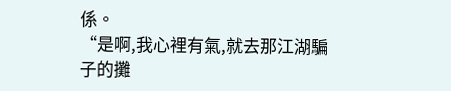係。
“是啊,我心裡有氣,就去那江湖騙子的攤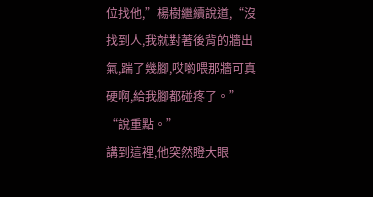位找他,”楊樹繼續說道,“沒找到人,我就對著後背的牆出氣,踹了幾腳,哎喲喂那牆可真硬啊,給我腳都碰疼了。”
“說重點。”
講到這裡,他突然瞪大眼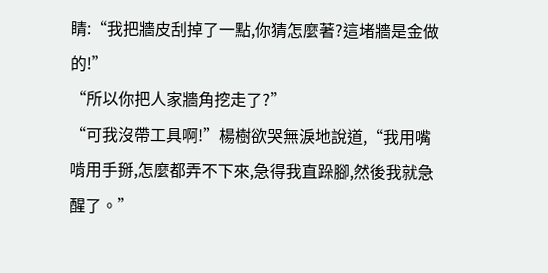睛:“我把牆皮刮掉了一點,你猜怎麼著?這堵牆是金做的!”
“所以你把人家牆角挖走了?”
“可我沒帶工具啊!”楊樹欲哭無淚地說道,“我用嘴啃用手掰,怎麼都弄不下來,急得我直跺腳,然後我就急醒了。”